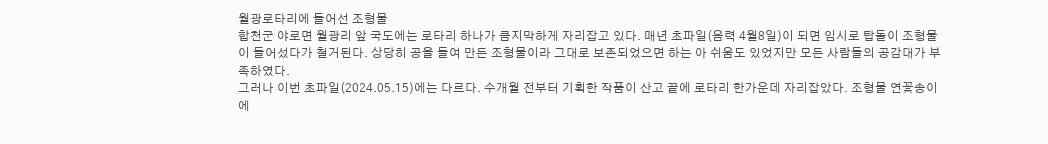월광로타리에 들어선 조형물
합천군 야로면 월광리 앞 국도에는 로타리 하나가 큼지막하게 자리잡고 있다. 매년 초파일(음력 4월8일)이 되면 임시로 탑돌이 조형물이 들어섰다가 철거된다. 상당히 공을 들여 만든 조형물이라 그대로 보존되었으면 하는 아 쉬움도 있었지만 모든 사람들의 공감대가 부족하였다.
그러나 이번 초파일(2024.05.15)에는 다르다. 수개월 전부터 기획한 작품이 산고 끝에 로타리 한가운데 자리잡았다. 조형물 연꽃송이에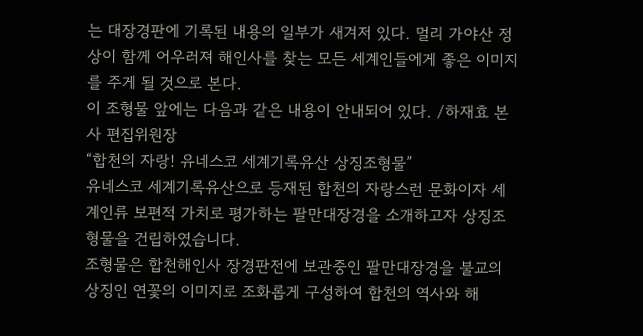는 대장경판에 기록된 내용의 일부가 새겨저 있다. 멀리 가야산 정상이 함께 어우러져 해인사를 찾는 모든 세계인들에게 좋은 이미지를 주게 될 것으로 본다.
이 조형물 앞에는 다음과 같은 내용이 안내되어 있다. /하재효 본사 편집위원장
“합천의 자랑! 유네스코 세계기록유산 상징조형물”
유네스코 세계기록유산으로 등재된 합천의 자랑스런 문화이자 세계인류 보편적 가치로 평가하는 팔만대장경을 소개하고자 상징조형물을 건립하였습니다.
조형물은 합천해인사 장경판전에 보관중인 팔만대장경을 불교의 상징인 연꽃의 이미지로 조화롭게 구성하여 합천의 역사와 해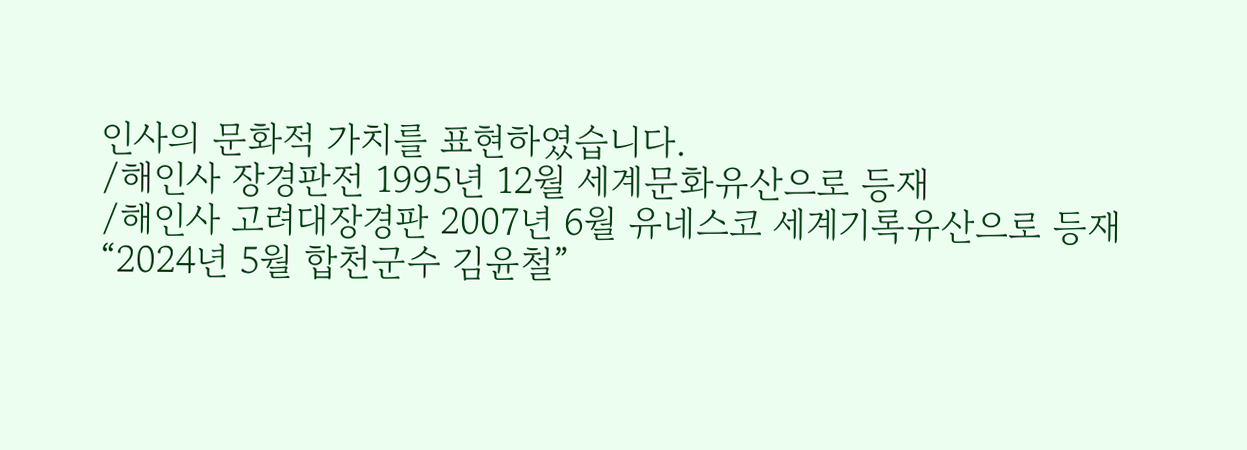인사의 문화적 가치를 표현하였습니다.
/해인사 장경판전 1995년 12월 세계문화유산으로 등재
/해인사 고려대장경판 2007년 6월 유네스코 세계기록유산으로 등재
“2024년 5월 합천군수 김윤철”